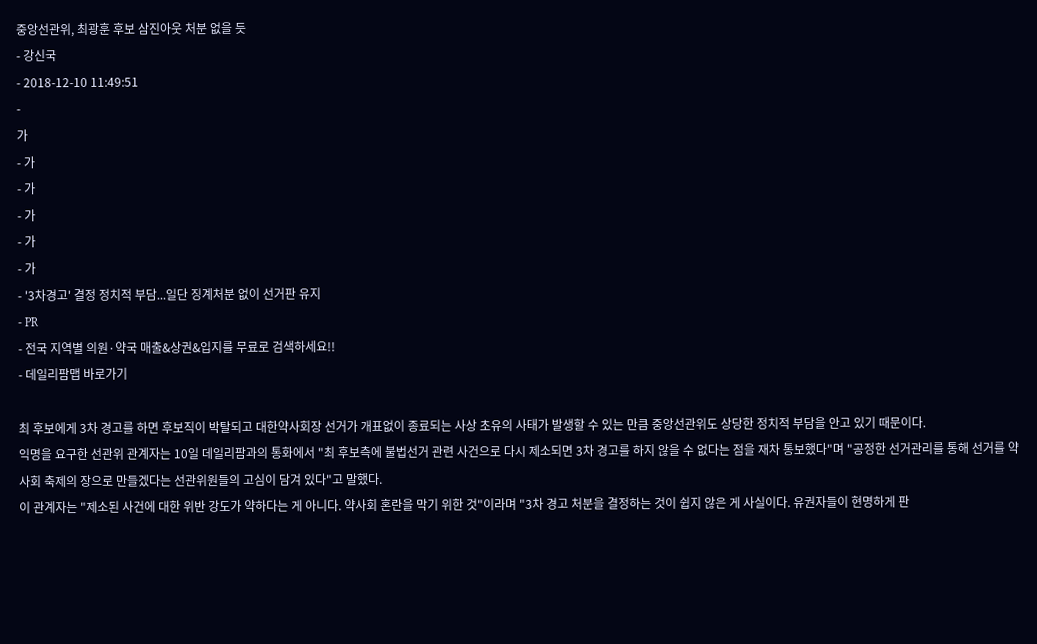중앙선관위, 최광훈 후보 삼진아웃 처분 없을 듯
- 강신국
- 2018-12-10 11:49:51
-
가
- 가
- 가
- 가
- 가
- 가
- '3차경고' 결정 정치적 부담...일단 징계처분 없이 선거판 유지
- PR
- 전국 지역별 의원·약국 매출&상권&입지를 무료로 검색하세요!!
- 데일리팜맵 바로가기

최 후보에게 3차 경고를 하면 후보직이 박탈되고 대한약사회장 선거가 개표없이 종료되는 사상 초유의 사태가 발생할 수 있는 만큼 중앙선관위도 상당한 정치적 부담을 안고 있기 때문이다.
익명을 요구한 선관위 관계자는 10일 데일리팜과의 통화에서 "최 후보측에 불법선거 관련 사건으로 다시 제소되면 3차 경고를 하지 않을 수 없다는 점을 재차 통보했다"며 "공정한 선거관리를 통해 선거를 약사회 축제의 장으로 만들겠다는 선관위원들의 고심이 담겨 있다"고 말했다.
이 관계자는 "제소된 사건에 대한 위반 강도가 약하다는 게 아니다. 약사회 혼란을 막기 위한 것"이라며 "3차 경고 처분을 결정하는 것이 쉽지 않은 게 사실이다. 유권자들이 현명하게 판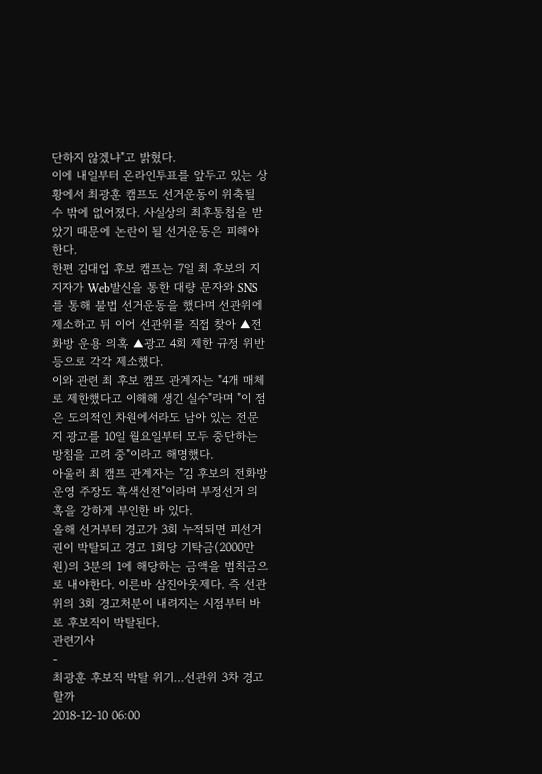단하지 않겠냐"고 밝혔다.
이에 내일부터 온라인투표를 앞두고 있는 상황에서 최광훈 캠프도 선거운동이 위축될 수 밖에 없어졌다. 사실상의 최후통첩을 받았기 때문에 논란이 될 선거운동은 피해야 한다.
한편 김대업 후보 캠프는 7일 최 후보의 지지자가 Web발신을 통한 대량 문자와 SNS를 통해 불법 선거운동을 했다며 선관위에 제소하고 뒤 이어 선관위를 직접 찾아 ▲전화방 운용 의혹 ▲광고 4회 제한 규정 위반 등으로 각각 제소했다.
이와 관련 최 후보 캠프 관계자는 "4개 매체로 제한했다고 이해해 생긴 실수"라며 "이 점은 도의적인 차원에서라도 남아 있는 전문지 광고를 10일 월요일부터 모두 중단하는 방침을 고려 중"이라고 해명했다.
아울러 최 캠프 관계자는 "김 후보의 전화방 운영 주장도 흑색선전"이라며 부정선거 의혹을 강하게 부인한 바 있다.
올해 선거부터 경고가 3회 누적되면 피선거권이 박탈되고 경고 1회당 기탁금(2000만원)의 3분의 1에 해당하는 금액을 범칙금으로 내야한다. 이른바 삼진아웃제다. 즉 선관위의 3회 경고처분이 내려지는 시점부터 바로 후보직이 박탈된다.
관련기사
-
최광훈 후보직 박탈 위기…선관위 3차 경고할까
2018-12-10 06:00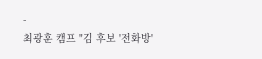-
최광훈 캠프 "김 후보 '전화방'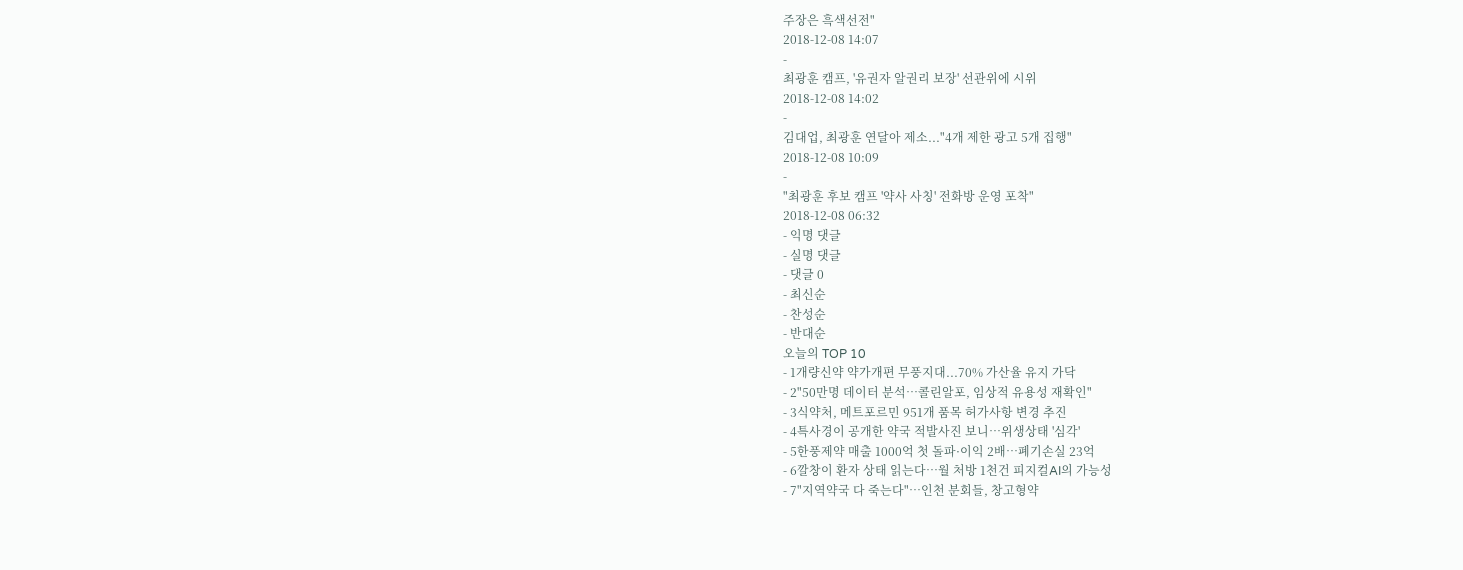주장은 흑색선전"
2018-12-08 14:07
-
최광훈 캠프, '유권자 알권리 보장' 선관위에 시위
2018-12-08 14:02
-
김대업, 최광훈 연달아 제소..."4개 제한 광고 5개 집행"
2018-12-08 10:09
-
"최광훈 후보 캠프 '약사 사칭' 전화방 운영 포착"
2018-12-08 06:32
- 익명 댓글
- 실명 댓글
- 댓글 0
- 최신순
- 찬성순
- 반대순
오늘의 TOP 10
- 1개량신약 약가개편 무풍지대...70% 가산율 유지 가닥
- 2"50만명 데이터 분석…콜린알포, 임상적 유용성 재확인"
- 3식약처, 메트포르민 951개 품목 허가사항 변경 추진
- 4특사경이 공개한 약국 적발사진 보니…위생상태 '심각'
- 5한풍제약 매출 1000억 첫 돌파·이익 2배…폐기손실 23억
- 6깔창이 환자 상태 읽는다…월 처방 1천건 피지컬AI의 가능성
- 7"지역약국 다 죽는다"…인천 분회들, 창고형약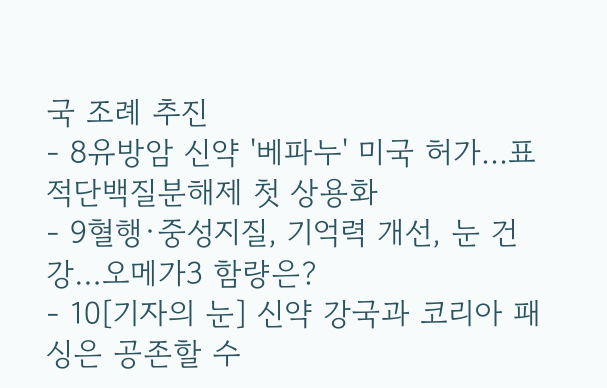국 조례 추진
- 8유방암 신약 '베파누' 미국 허가...표적단백질분해제 첫 상용화
- 9혈행·중성지질, 기억력 개선, 눈 건강…오메가3 함량은?
- 10[기자의 눈] 신약 강국과 코리아 패싱은 공존할 수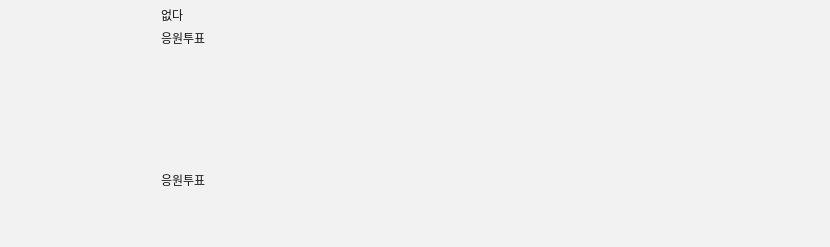없다
응원투표





응원투표